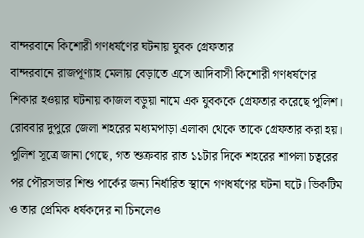বান্দরবানে কিশোরী গণধর্ষণের ঘটনায় যুবক গ্রেফতার
বান্দরবানে রাজপূণ্যাহ মেলায় বেড়াতে এসে আদিবাসী কিশোরী গণধর্ষণের শিকার হওয়ার ঘটনায় কাজল বড়ুয়া নামে এক যুবককে গ্রেফতার করেছে পুলিশ।
রোববার দুপুরে জেলা শহরের মধ্যমপাড়া এলাকা থেকে তাকে গ্রেফতার করা হয়।
পুলিশ সূত্রে জানা গেছে, গত শুক্রবার রাত ১১টার দিকে শহরের শাপলা চত্বরের পর পৌরসভার শিশু পার্কের জন্য নির্ধারিত স্থানে গণধর্ষণের ঘটনা ঘটে। ভিকটিম ও তার প্রেমিক ধর্ষকদের না চিনলেও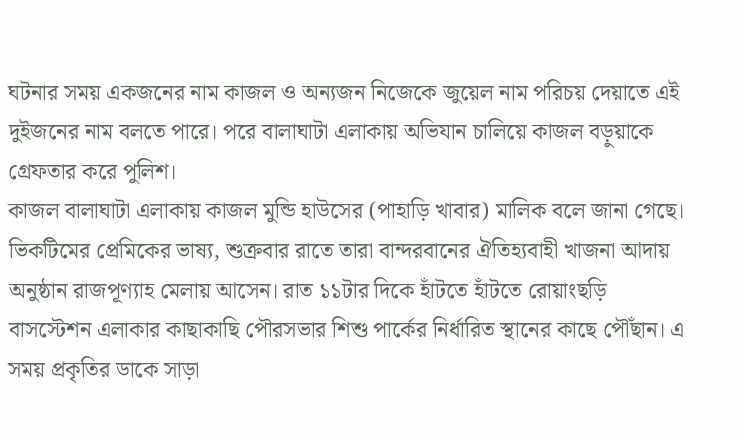ঘটনার সময় একজনের নাম কাজল ও অন্যজন নিজেকে জুয়েল নাম পরিচয় দেয়াতে এই দুইজনের নাম বলতে পারে। পরে বালাঘাটা এলাকায় অভিযান চালিয়ে কাজল বড়ুয়াকে গ্রেফতার করে পুলিশ।
কাজল বালাঘাটা এলাকায় কাজল মুন্ডি হাউসের (পাহাড়ি খাবার) মালিক বলে জানা গেছে।
ভিকটিমের প্রেমিকের ভাষ্য, শুক্রবার রাতে তারা বান্দরবানের ঐতিহ্যবাহী খাজনা আদায় অনুষ্ঠান রাজপূণ্যাহ মেলায় আসেন। রাত ১১টার দিকে হাঁটতে হাঁটতে রোয়াংছড়ি বাসস্টেশন এলাকার কাছাকাছি পৌরসভার শিশু পার্কের নির্ধারিত স্থানের কাছে পৌঁছান। এ সময় প্রকৃতির ডাকে সাড়া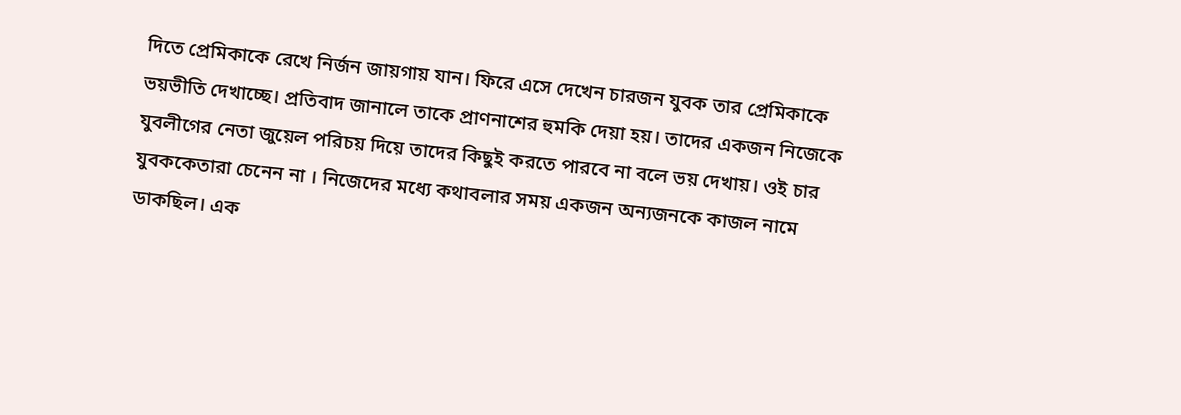দিতে প্রেমিকাকে রেখে নির্জন জায়গায় যান। ফিরে এসে দেখেন চারজন যুবক তার প্রেমিকাকে ভয়ভীতি দেখাচ্ছে। প্রতিবাদ জানালে তাকে প্রাণনাশের হুমকি দেয়া হয়। তাদের একজন নিজেকে যুবলীগের নেতা জুয়েল পরিচয় দিয়ে তাদের কিছুই করতে পারবে না বলে ভয় দেখায়। ওই চার যুবককেতারা চেনেন না । নিজেদের মধ্যে কথাবলার সময় একজন অন্যজনকে কাজল নামে ডাকছিল। এক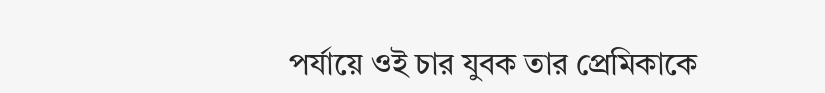পর্যায়ে ওই চার যুবক তার প্রেমিকাকে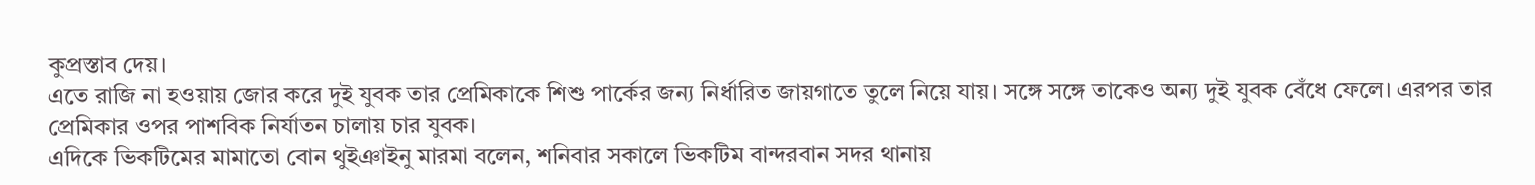কুপ্রস্তাব দেয়।
এতে রাজি না হওয়ায় জোর করে দুই যুবক তার প্রেমিকাকে শিশু পার্কের জন্য নির্ধারিত জায়গাতে তুলে নিয়ে যায়। সঙ্গে সঙ্গে তাকেও অন্য দুই যুবক বেঁধে ফেলে। এরপর তার প্রেমিকার ওপর পাশবিক নির্যাতন চালায় চার যুবক।
এদিকে ভিকটিমের মামাতো বোন থুইঞাইনু মারমা বলেন, শনিবার সকালে ভিকটিম বান্দরবান সদর থানায়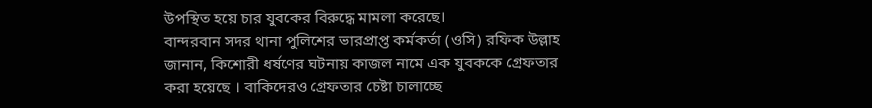উপস্থিত হয়ে চার যুবকের বিরুদ্ধে মামলা করেছে।
বান্দরবান সদর থানা পুলিশের ভারপ্রাপ্ত কর্মকর্তা (ওসি) রফিক উল্লাহ জানান, কিশোরী ধর্ষণের ঘটনায় কাজল নামে এক যুবককে গ্রেফতার করা হয়েছে । বাকিদেরও গ্রেফতার চেষ্টা চালাচ্ছে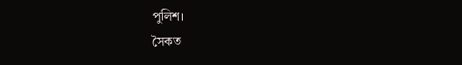পুলিশ।
সৈকত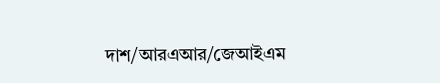দাশ/আরএআর/জেআইএম